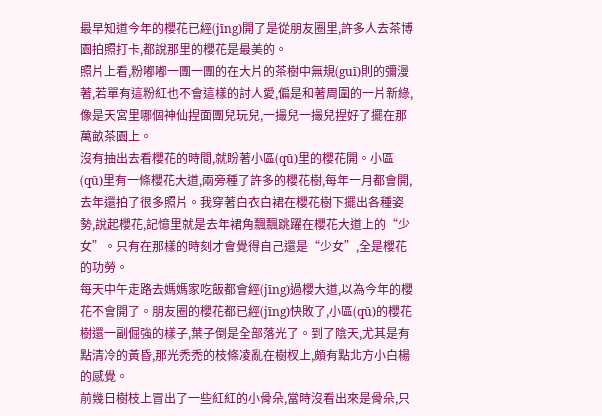最早知道今年的櫻花已經(jīng)開了是從朋友圈里,許多人去茶博園拍照打卡,都說那里的櫻花是最美的。
照片上看,粉嘟嘟一團一團的在大片的茶樹中無規(guī)則的彌漫著,若單有這粉紅也不會這樣的討人愛,偏是和著周圍的一片新綠,像是天宮里哪個神仙捏面團兒玩兒,一撮兒一撮兒捏好了擺在那萬畝茶園上。
沒有抽出去看櫻花的時間,就盼著小區(qū)里的櫻花開。小區(qū)里有一條櫻花大道,兩旁種了許多的櫻花樹,每年一月都會開,去年還拍了很多照片。我穿著白衣白裙在櫻花樹下擺出各種姿勢,說起櫻花,記憶里就是去年裙角飄飄跳躍在櫻花大道上的“少女”。只有在那樣的時刻才會覺得自己還是“少女”,全是櫻花的功勞。
每天中午走路去媽媽家吃飯都會經(jīng)過櫻大道,以為今年的櫻花不會開了。朋友圈的櫻花都已經(jīng)快敗了,小區(qū)的櫻花樹還一副倔強的樣子,葉子倒是全部落光了。到了陰天,尤其是有點清冷的黃昏,那光禿禿的枝條凌亂在樹杈上,頗有點北方小白楊的感覺。
前幾日樹枝上冒出了一些紅紅的小骨朵,當時沒看出來是骨朵,只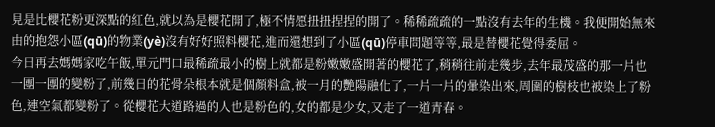見是比櫻花粉更深點的紅色,就以為是櫻花開了,極不情愿扭扭捏捏的開了。稀稀疏疏的一點沒有去年的生機。我便開始無來由的抱怨小區(qū)的物業(yè)沒有好好照料櫻花,進而還想到了小區(qū)停車問題等等,最是替櫻花覺得委屈。
今日再去媽媽家吃午飯,單元門口最稀疏最小的樹上就都是粉嫩嫩盛開著的櫻花了,稍稍往前走幾步,去年最茂盛的那一片也一團一團的變粉了,前幾日的花骨朵根本就是個顏料盒,被一月的艷陽融化了,一片一片的暈染出來,周圍的樹枝也被染上了粉色,連空氣都變粉了。從櫻花大道路過的人也是粉色的,女的都是少女,又走了一道青春。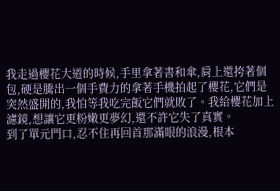我走過櫻花大道的時候,手里拿著書和傘,肩上還挎著個包,硬是騰出一個手費力的拿著手機拍起了櫻花,它們是突然盛開的,我怕等我吃完飯它們就敗了。我給櫻花加上濾鏡,想讓它更粉嫩更夢幻,還不許它失了真實。
到了單元門口,忍不住再回首那滿眼的浪漫,根本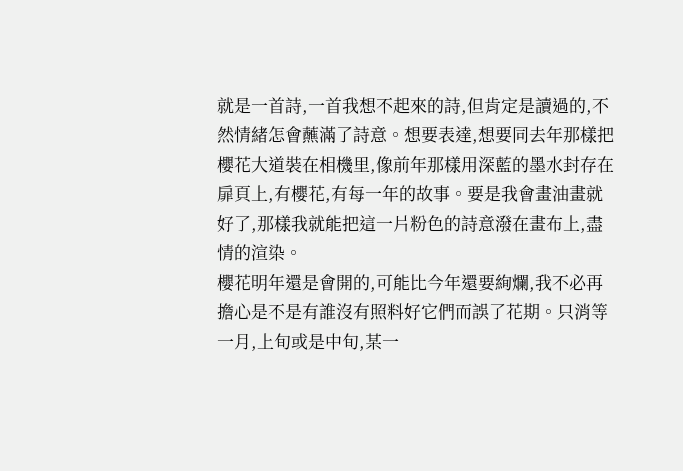就是一首詩,一首我想不起來的詩,但肯定是讀過的,不然情緒怎會蘸滿了詩意。想要表達,想要同去年那樣把櫻花大道裝在相機里,像前年那樣用深藍的墨水封存在扉頁上,有櫻花,有每一年的故事。要是我會畫油畫就好了,那樣我就能把這一片粉色的詩意潑在畫布上,盡情的渲染。
櫻花明年還是會開的,可能比今年還要絢爛,我不必再擔心是不是有誰沒有照料好它們而誤了花期。只消等一月,上旬或是中旬,某一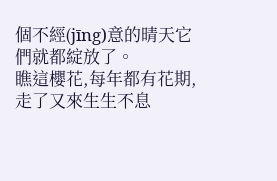個不經(jīng)意的晴天它們就都綻放了。
瞧這櫻花,每年都有花期,走了又來生生不息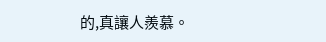的,真讓人羨慕。